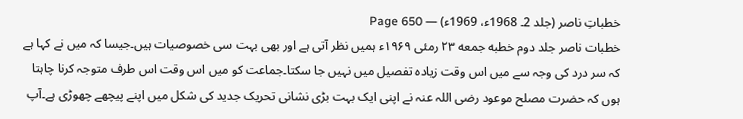خطباتِ ناصر (جلد 2۔ 1968ء، 1969ء) — Page 650
خطبات ناصر جلد دوم خطبه جمعه ۲۳ رمئی ۱۹۶۹ء ہمیں نظر آتی ہے اور بھی بہت سی خصوصیات ہیں۔جیسا کہ میں نے کہا ہے کہ سر درد کی وجہ سے میں اس وقت زیادہ تفصیل میں نہیں جا سکتا۔جماعت کو میں اس وقت اس طرف متوجہ کرنا چاہتا ہوں کہ حضرت مصلح موعود رضی اللہ عنہ نے اپنی ایک بہت بڑی نشانی تحریک جدید کی شکل میں اپنے پیچھے چھوڑی ہے۔آپ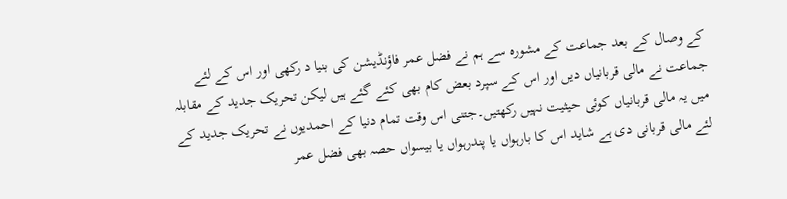کے وصال کے بعد جماعت کے مشورہ سے ہم نے فضل عمر فاؤنڈیشن کی بنیا د رکھی اور اس کے لئے جماعت نے مالی قربانیاں دیں اور اس کے سپرد بعض کام بھی کئے گئے ہیں لیکن تحریک جدید کے مقابلہ میں یہ مالی قربانیاں کوئی حیثیت نہیں رکھتیں۔جتنی اس وقت تمام دنیا کے احمدیوں نے تحریک جدید کے لئے مالی قربانی دی ہے شاید اس کا بارہواں یا پندرہواں یا بیسواں حصہ بھی فضل عمر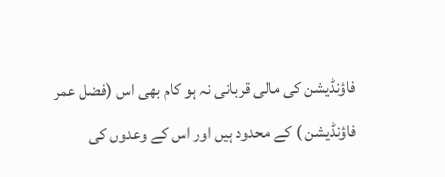فاؤنڈیشن کی مالی قربانی نہ ہو کام بھی اس (فضل عمر فاؤنڈیشن ) کے محدود ہیں اور اس کے وعدوں کی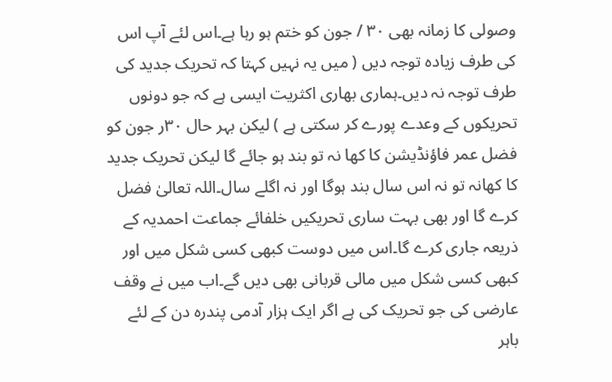وصولی کا زمانہ بھی ۳۰ / جون کو ختم ہو رہا ہے۔اس لئے آپ اس کی طرف زیادہ توجہ دیں ( میں یہ نہیں کہتا کہ تحریک جدید کی طرف توجہ نہ دیں۔ہماری بھاری اکثریت ایسی ہے کہ جو دونوں تحریکوں کے وعدے پورے کر سکتی ہے ) لیکن بہر حال ۳۰ر جون کو فضل عمر فاؤنڈیشن کا کھا نہ تو بند ہو جائے گا لیکن تحریک جدید کا کھانہ تو نہ اس سال بند ہوگا اور نہ اگلے سال۔اللہ تعالیٰ فضل کرے گا اور بھی بہت ساری تحریکیں خلفائے جماعت احمدیہ کے ذریعہ جاری کرے گا۔اس میں دوست کبھی کسی شکل میں اور کبھی کسی شکل میں مالی قربانی بھی دیں گے۔اب میں نے وقف عارضی کی جو تحریک کی ہے اگر ایک ہزار آدمی پندرہ دن کے لئے باہر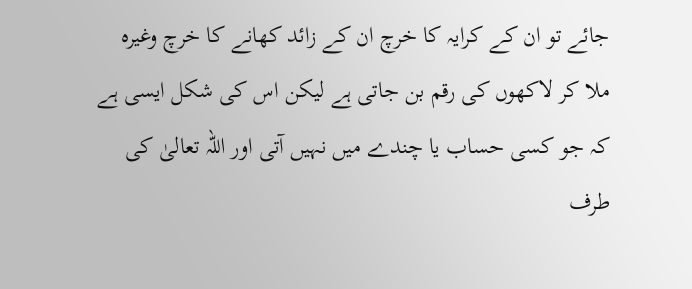جائے تو ان کے کرایہ کا خرچ ان کے زائد کھانے کا خرچ وغیرہ ملا کر لاکھوں کی رقم بن جاتی ہے لیکن اس کی شکل ایسی ہے کہ جو کسی حساب یا چندے میں نہیں آتی اور اللہ تعالیٰ کی طرف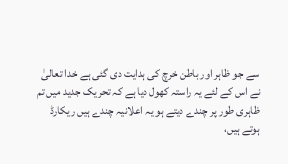سے جو ظاہر اور باطن خرچ کی ہدایت دی گئی ہے خدا تعالیٰ نے اس کے لئے یہ راستہ کھول دیا ہے کہ تحریک جدید میں تم ظاہری طور پر چندے دیتے ہو یہ اعلانیہ چندے ہیں ریکارڈ ہوتے ہیں،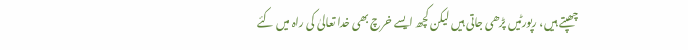چھپتے ہیں، رپورٹیں پڑھی جاتی ہیں لیکن کچھ ایسے خرچ بھی خدا تعالیٰ کی راہ میں کئے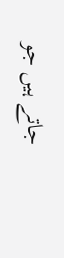جاتے ہیں جو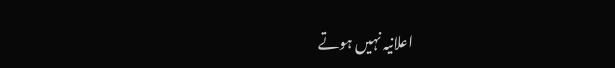اعلانیہ نہیں ہوتے